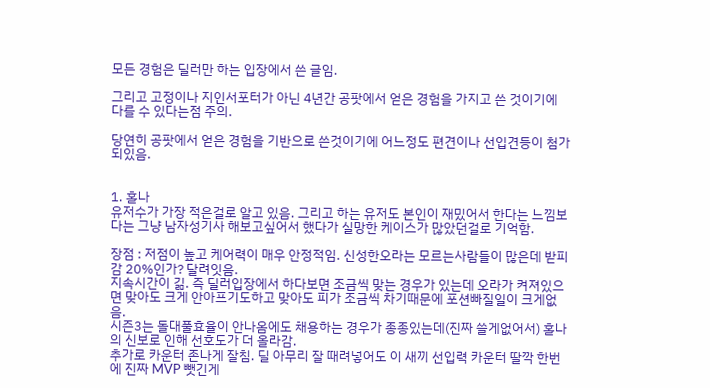모든 경험은 딜러만 하는 입장에서 쓴 글임.

그리고 고정이나 지인서포터가 아닌 4년간 공팟에서 얻은 경험을 가지고 쓴 것이기에 다를 수 있다는점 주의.

당연히 공팟에서 얻은 경험을 기반으로 쓴것이기에 어느정도 편견이나 선입견등이 첨가되있음.


1. 홀나
유저수가 가장 적은걸로 알고 있음. 그리고 하는 유저도 본인이 재밌어서 한다는 느낌보다는 그냥 남자성기사 해보고싶어서 했다가 실망한 케이스가 많았던걸로 기억함.

장점 : 저점이 높고 케어력이 매우 안정적임. 신성한오라는 모르는사람들이 많은데 받피감 20%인가? 달려잇음.
지속시간이 긺. 즉 딜러입장에서 하다보면 조금씩 맞는 경우가 있는데 오라가 켜져있으면 맞아도 크게 안아프기도하고 맞아도 피가 조금씩 차기때문에 포션빠질일이 크게없음.
시즌3는 돌대풀효율이 안나옴에도 채용하는 경우가 종종있는데(진짜 쓸게없어서) 홀나의 신보로 인해 선호도가 더 올라감.
추가로 카운터 존나게 잘침. 딜 아무리 잘 때려넣어도 이 새끼 선입력 카운터 딸깍 한번에 진짜 MVP 뺏긴게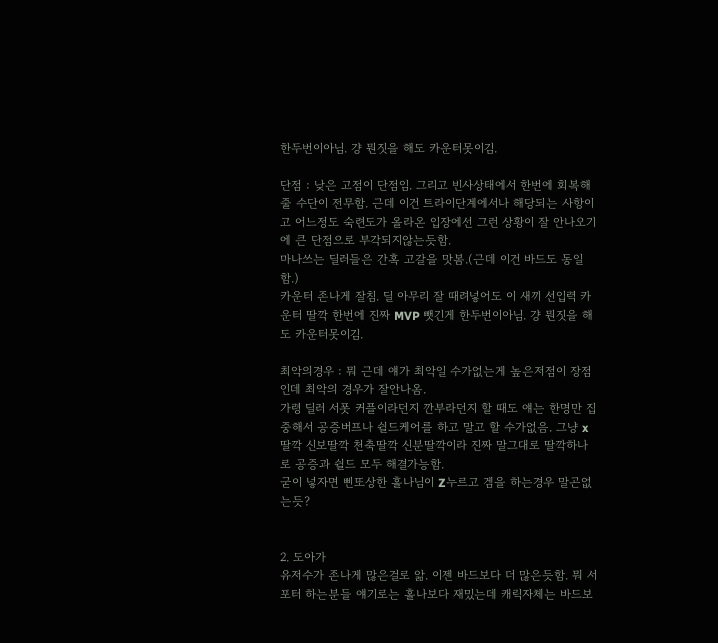한두번이아님. 걍 뭔짓을 해도 카운터못이김.

단점 : 낮은 고점이 단점임. 그리고 빈사상태에서 한번에 회복해줄 수단이 전무함. 근데 이건 트라이단계에서나 해당되는 사항이고 어느정도 숙련도가 올라온 입장에선 그런 상황이 잘 안나오기에 큰 단점으로 부각되지않는듯함.
마나쓰는 딜러들은 간혹 고갈을 맛봄.(근데 이건 바드도 동일함.)
카운터 존나게 잘침. 딜 아무리 잘 때려넣어도 이 새끼 선입력 카운터 딸깍 한번에 진짜 MVP 뺏긴게 한두번이아님. 걍 뭔짓을 해도 카운터못이김.

최악의경우 : 뭐 근데 얘가 최악일 수가없는게 높은저점이 장점인데 최악의 경우가 잘안나옴.
가령 딜러 서폿 커플이라던지 깐부라던지 할 때도 얘는 한명만 집중해서 공증버프나 쉴드케어를 하고 말고 할 수가없음. 그냥 x 딸깍 신보딸깍 천축딸깍 신분딸깍이라 진짜 말그대로 딸깍하나로 공증과 쉴드 모두 해결가능함.
굳이 넣자면 삔또상한 홀나님이 Z누르고 겜을 하는경우 말곤없는듯?


2. 도아가
유저수가 존나게 많은걸로 앎. 이젠 바드보다 더 많은듯함. 뭐 서포터 하는분들 얘기로는 홀나보다 재밌는데 캐릭자체는 바드보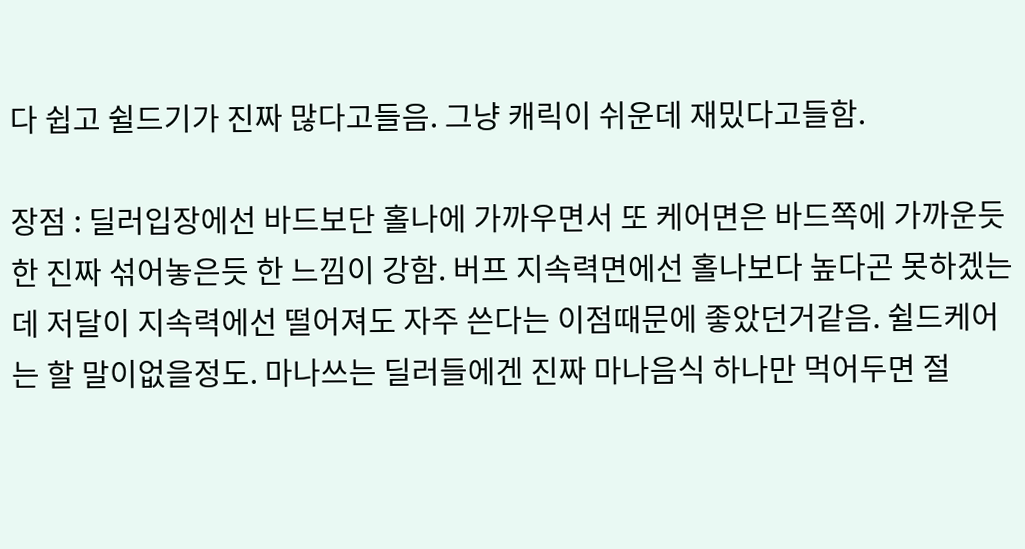다 쉽고 쉴드기가 진짜 많다고들음. 그냥 캐릭이 쉬운데 재밌다고들함.

장점 : 딜러입장에선 바드보단 홀나에 가까우면서 또 케어면은 바드쪽에 가까운듯한 진짜 섞어놓은듯 한 느낌이 강함. 버프 지속력면에선 홀나보다 높다곤 못하겠는데 저달이 지속력에선 떨어져도 자주 쓴다는 이점때문에 좋았던거같음. 쉴드케어는 할 말이없을정도. 마나쓰는 딜러들에겐 진짜 마나음식 하나만 먹어두면 절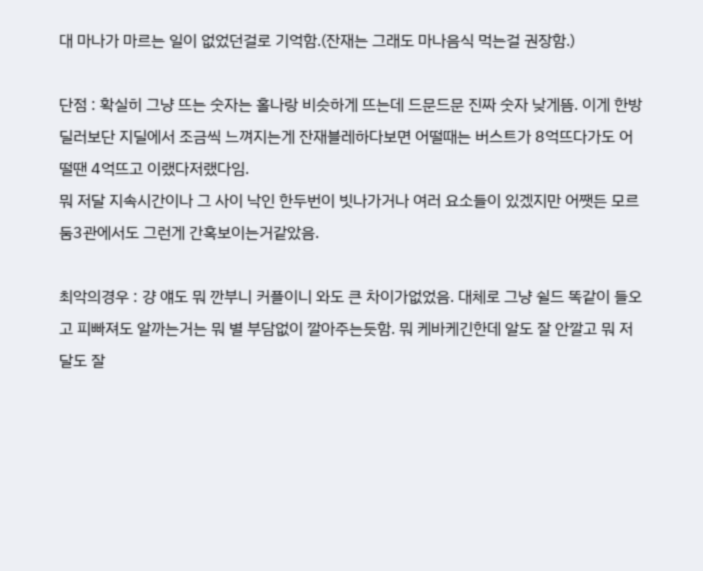대 마나가 마르는 일이 없었던걸로 기억함.(잔재는 그래도 마나음식 먹는걸 권장함.)

단점 : 확실히 그냥 뜨는 숫자는 홀나랑 비슷하게 뜨는데 드문드문 진짜 숫자 낮게뜸. 이게 한방딜러보단 지딜에서 조금씩 느껴지는게 잔재블레하다보면 어떨때는 버스트가 8억뜨다가도 어떨땐 4억뜨고 이랬다저랬다임.
뭐 저달 지속시간이나 그 사이 낙인 한두번이 빗나가거나 여러 요소들이 있겠지만 어쨋든 모르둠3관에서도 그런게 간혹보이는거같았음.

최악의경우 : 걍 얘도 뭐 깐부니 커플이니 와도 큰 차이가없었음. 대체로 그냥 쉴드 똑같이 들오고 피빠져도 알까는거는 뭐 별 부담없이 깔아주는듯함. 뭐 케바케긴한데 알도 잘 안깔고 뭐 저달도 잘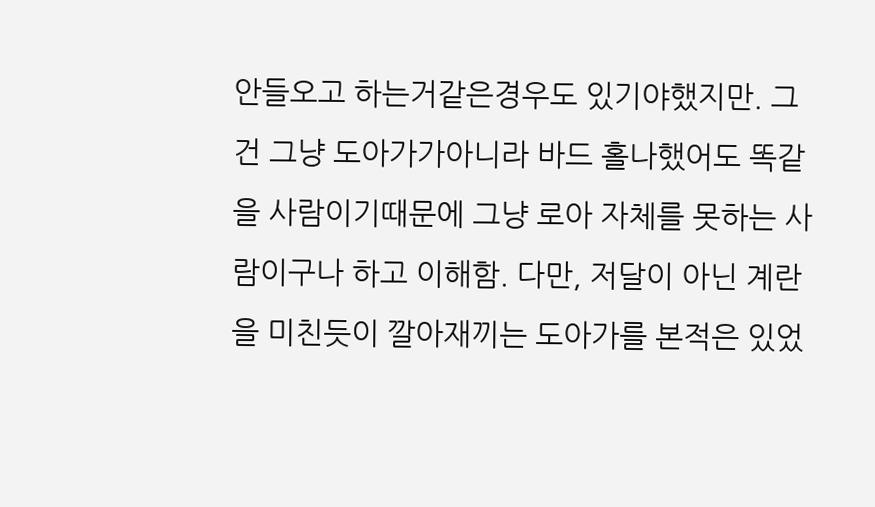안들오고 하는거같은경우도 있기야했지만. 그건 그냥 도아가가아니라 바드 홀나했어도 똑같을 사람이기때문에 그냥 로아 자체를 못하는 사람이구나 하고 이해함. 다만, 저달이 아닌 계란을 미친듯이 깔아재끼는 도아가를 본적은 있었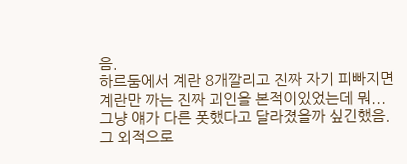음.
하르둠에서 계란 8개깔리고 진짜 자기 피빠지면 계란만 까는 진짜 괴인을 본적이있었는데 뭐... 그냥 얘가 다른 폿했다고 달라졌을까 싶긴했음.  그 외적으로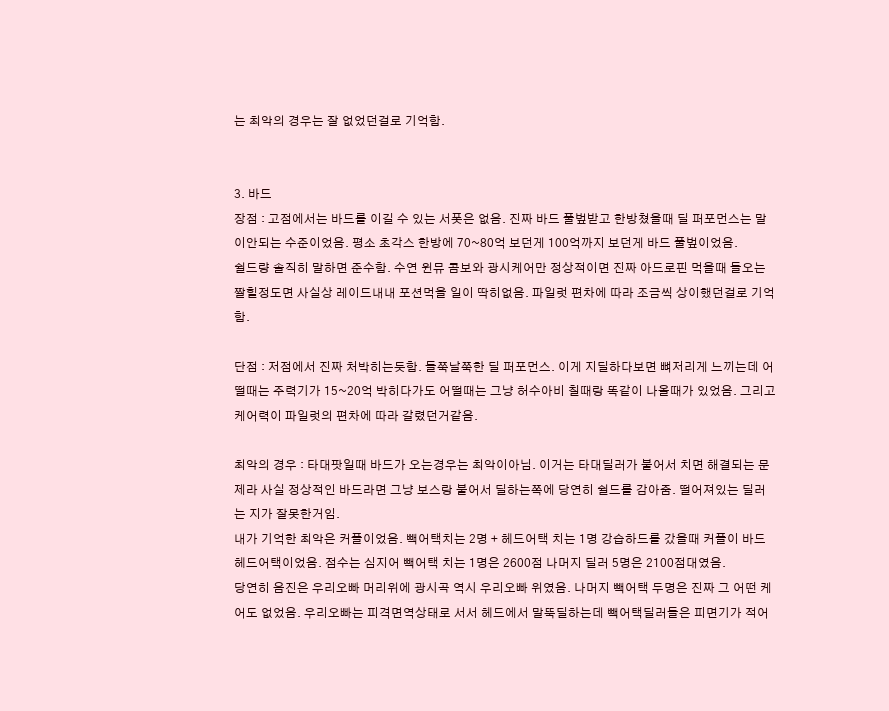는 최악의 경우는 잘 없었던걸로 기억함.


3. 바드
장점 : 고점에서는 바드를 이길 수 있는 서폿은 없음. 진짜 바드 풀벞받고 한방쳤을때 딜 퍼포먼스는 말이안되는 수준이었음. 평소 초각스 한방에 70~80억 보던게 100억까지 보던게 바드 풀벞이었음.
쉴드량 솔직히 말하면 준수함. 수연 윈뮤 콤보와 광시케어만 정상적이면 진짜 아드로핀 먹을때 들오는 짤힐정도면 사실상 레이드내내 포션먹을 일이 딱히없음. 파일럿 편차에 따라 조금씩 상이했던걸로 기억함.

단점 : 저점에서 진짜 처박히는듯함. 들쭉날쭉한 딜 퍼포먼스. 이게 지딜하다보면 뼈저리게 느끼는데 어떨때는 주력기가 15~20억 박히다가도 어떨때는 그냥 허수아비 칠때랑 똑같이 나올때가 있었음. 그리고 케어력이 파일럿의 편차에 따라 갈렸던거같음.

최악의 경우 : 타대팟일때 바드가 오는경우는 최악이아님. 이거는 타대딜러가 붙어서 치면 해결되는 문제라 사실 정상적인 바드라면 그냥 보스랑 붙어서 딜하는쪽에 당연히 쉴드를 감아줌. 떨어져있는 딜러는 지가 잘못한거임.
내가 기억한 최악은 커플이었음. 빽어택치는 2명 + 헤드어택 치는 1명 강습하드를 갔을때 커플이 바드 헤드어택이었음. 점수는 심지어 빽어택 치는 1명은 2600점 나머지 딜러 5명은 2100점대였음.
당연히 음진은 우리오빠 머리위에 광시곡 역시 우리오빠 위였음. 나머지 빽어택 두명은 진짜 그 어떤 케어도 없었음. 우리오빠는 피격면역상태로 서서 헤드에서 말뚝딜하는데 빽어택딜러들은 피면기가 적어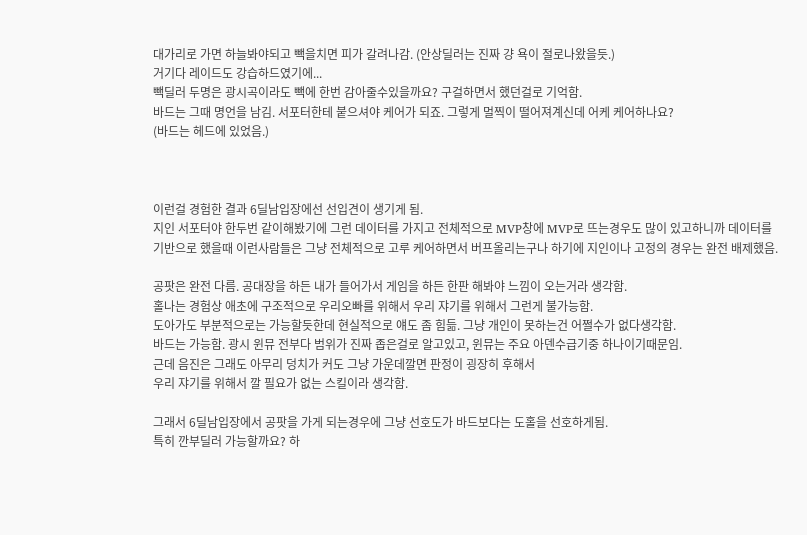대가리로 가면 하늘봐야되고 빽을치면 피가 갈려나감. (안상딜러는 진짜 걍 욕이 절로나왔을듯.)
거기다 레이드도 강습하드였기에...
빽딜러 두명은 광시곡이라도 빽에 한번 감아줄수있을까요? 구걸하면서 했던걸로 기억함.
바드는 그때 명언을 남김. 서포터한테 붙으셔야 케어가 되죠. 그렇게 멀찍이 떨어져계신데 어케 케어하나요?
(바드는 헤드에 있었음.)



이런걸 경험한 결과 6딜남입장에선 선입견이 생기게 됨.
지인 서포터야 한두번 같이해봤기에 그런 데이터를 가지고 전체적으로 MVP창에 MVP로 뜨는경우도 많이 있고하니까 데이터를 기반으로 했을때 이런사람들은 그냥 전체적으로 고루 케어하면서 버프올리는구나 하기에 지인이나 고정의 경우는 완전 배제했음.

공팟은 완전 다름. 공대장을 하든 내가 들어가서 게임을 하든 한판 해봐야 느낌이 오는거라 생각함.
홀나는 경험상 애초에 구조적으로 우리오빠를 위해서 우리 쟈기를 위해서 그런게 불가능함.
도아가도 부분적으로는 가능할듯한데 현실적으로 얘도 좀 힘듦. 그냥 개인이 못하는건 어쩔수가 없다생각함.
바드는 가능함. 광시 윈뮤 전부다 범위가 진짜 좁은걸로 알고있고, 윈뮤는 주요 아덴수급기중 하나이기때문임.
근데 음진은 그래도 아무리 덩치가 커도 그냥 가운데깔면 판정이 굉장히 후해서
우리 쟈기를 위해서 깔 필요가 없는 스킬이라 생각함.

그래서 6딜남입장에서 공팟을 가게 되는경우에 그냥 선호도가 바드보다는 도홀을 선호하게됨.
특히 깐부딜러 가능할까요? 하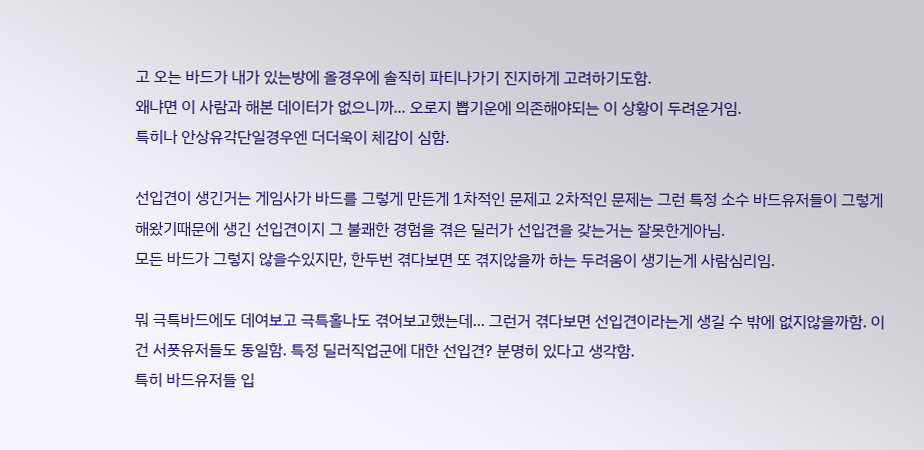고 오는 바드가 내가 있는방에 올경우에 솔직히 파티나가기 진지하게 고려하기도함.
왜냐면 이 사람과 해본 데이터가 없으니까... 오로지 뽑기운에 의존해야되는 이 상황이 두려운거임.
특히나 안상유각단일경우엔 더더욱이 체감이 심함.

선입견이 생긴거는 게임사가 바드를 그렇게 만든게 1차적인 문제고 2차적인 문제는 그런 특정 소수 바드유저들이 그렇게 해왔기때문에 생긴 선입견이지 그 불쾌한 경험을 겪은 딜러가 선입견을 갖는거는 잘못한게아님.
모든 바드가 그렇지 않을수있지만, 한두번 겪다보면 또 겪지않을까 하는 두려움이 생기는게 사람심리임.

뭐 극특바드에도 데여보고 극특홀나도 겪어보고했는데... 그런거 겪다보면 선입견이라는게 생길 수 밖에 없지않을까함. 이건 서폿유저들도 동일함. 특정 딜러직업군에 대한 선입견? 분명히 있다고 생각함.
특히 바드유저들 입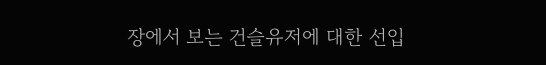장에서 보는 건슬유저에 대한 선입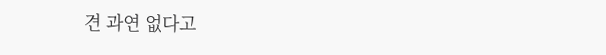견 과연 없다고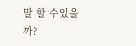말 할 수있을까?